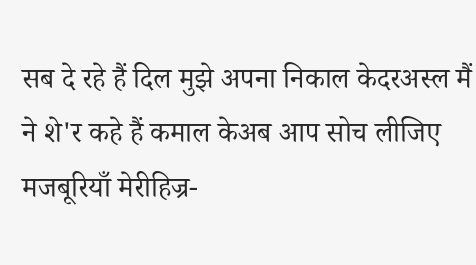सब दे रहे हैं दिल मुझे अपना निकाल केदरअस्ल मैं ने शे'र कहे हैं कमाल केअब आप सोच लीजिए मजबूरियाँ मेरीहिज्र-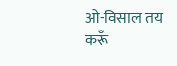ओ-विसाल तय करूँ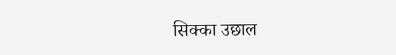सिक्का उछाल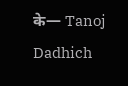के— Tanoj Dadhich